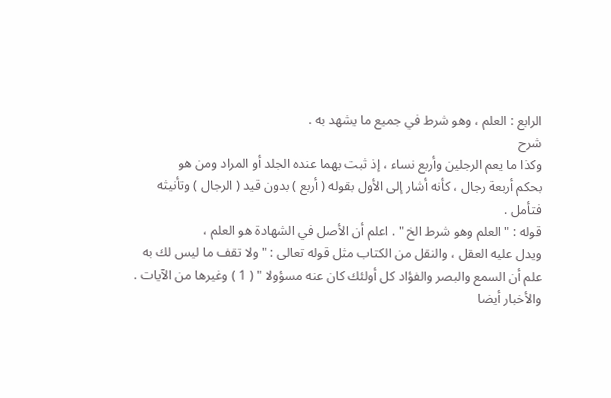الرابع : العلم ، وهو شرط في جميع ما يشهد به .
شرح
وكذا ما يعم الرجلين وأربع نساء ، إذ ثبت بهما عنده الجلد أو المراد ومن هو
بحكم أربعة رجال ، كأنه أشار إلى الأول بقوله ( أربع ) بدون قيد ( الرجال ) وتأنيثه
فتأمل .
قوله : " العلم وهو شرط الخ " . اعلم أن الأصل في الشهادة هو العلم ،
ويدل عليه العقل ، والنقل من الكتاب مثل قوله تعالى : " ولا تقف ما ليس لك به
علم أن السمع والبصر والفؤاد كل أولئك كان عنه مسؤولا " ( 1 ) وغيرها من الآيات .
والأخبار أيضا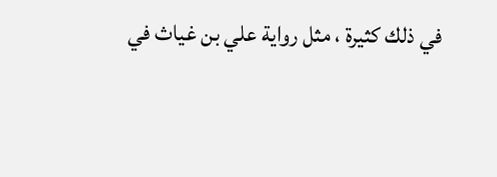في ذلك كثيرة ، مثل رواية علي بن غياث في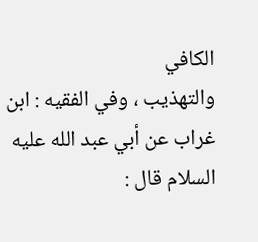الكافي
والتهذيب ، وفي الفقيه : ابن غراب عن أبي عبد الله عليه السلام قال :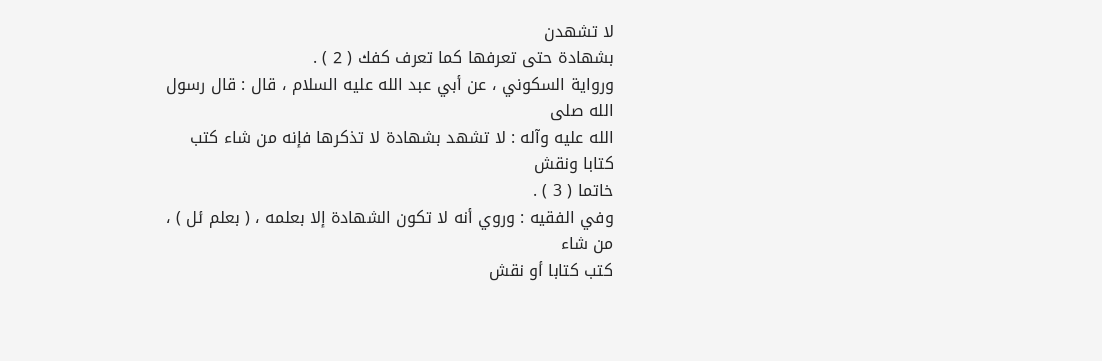لا تشهدن
بشهادة حتى تعرفها كما تعرف كفك ( 2 ) .
ورواية السكوني ، عن أبي عبد الله عليه السلام ، قال : قال رسول الله صلى
الله عليه وآله : لا تشهد بشهادة لا تذكرها فإنه من شاء كتب كتابا ونقش
خاتما ( 3 ) .
وفي الفقيه : وروي أنه لا تكون الشهادة إلا بعلمه ، ( بعلم ئل ) ، من شاء
كتب كتابا أو نقش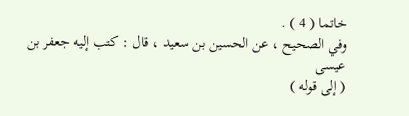خاتما ( 4 ) .
وفي الصحيح ، عن الحسين بن سعيد ، قال : كتب إليه جعفر بن عيسى
( إلى قوله )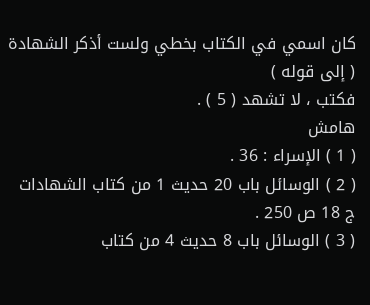كان اسمي في الكتاب بخطي ولست أذكر الشهادة ( إلى قوله )
فكتب ، لا تشهد ( 5 ) .
هامش
( 1 ) الإسراء : 36 .
( 2 ) الوسائل باب 20 حديث 1 من كتاب الشهادات ج 18 ص 250 .
( 3 ) الوسائل باب 8 حديث 4 من كتاب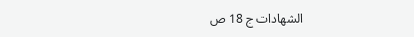الشهادات ج 18 ص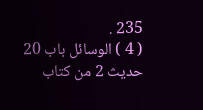235 .
( 4 ) الوسائل باب 20 حديث 2 من كتاب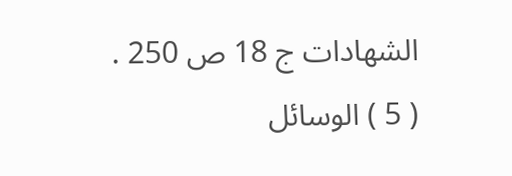الشهادات ج 18 ص 250 .
( 5 ) الوسائل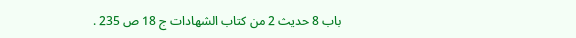باب 8 حديث 2 من كتاب الشهادات ج 18 ص 235 .